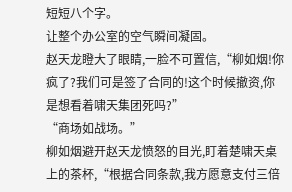短短八个字。
让整个办公室的空气瞬间凝固。
赵天龙瞪大了眼睛,一脸不可置信,“柳如烟!你疯了?我们可是签了合同的!这个时候撤资,你是想看着啸天集团死吗?”
“商场如战场。”
柳如烟避开赵天龙愤怒的目光,盯着楚啸天桌上的茶杯,“根据合同条款,我方愿意支付三倍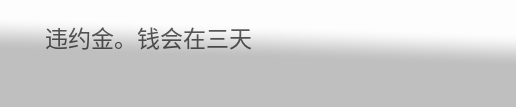违约金。钱会在三天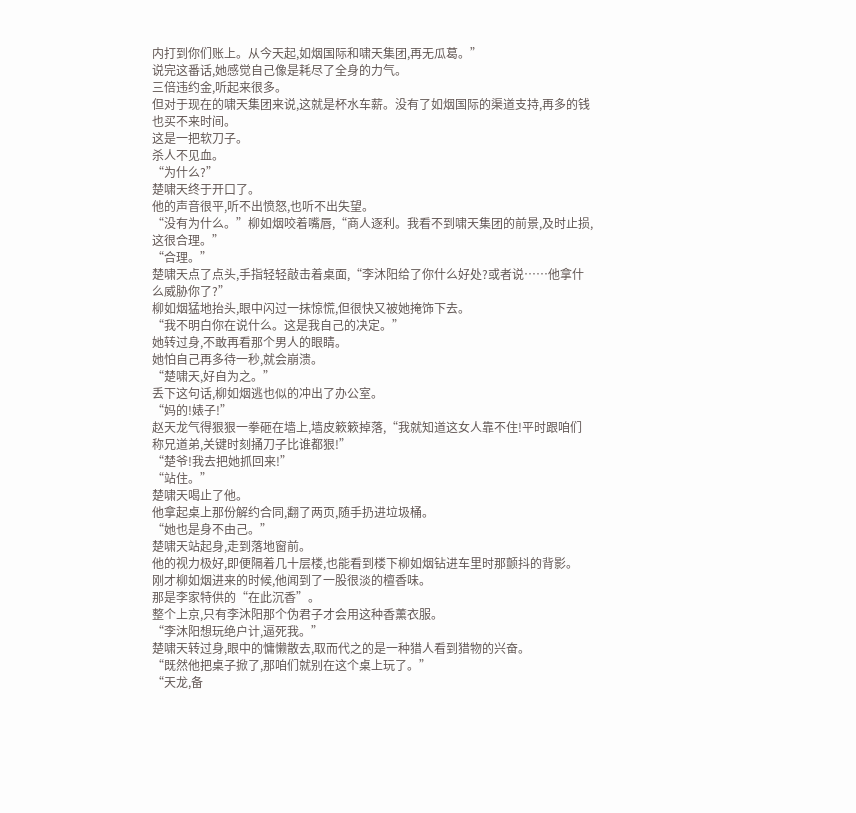内打到你们账上。从今天起,如烟国际和啸天集团,再无瓜葛。”
说完这番话,她感觉自己像是耗尽了全身的力气。
三倍违约金,听起来很多。
但对于现在的啸天集团来说,这就是杯水车薪。没有了如烟国际的渠道支持,再多的钱也买不来时间。
这是一把软刀子。
杀人不见血。
“为什么?”
楚啸天终于开口了。
他的声音很平,听不出愤怒,也听不出失望。
“没有为什么。”柳如烟咬着嘴唇,“商人逐利。我看不到啸天集团的前景,及时止损,这很合理。”
“合理。”
楚啸天点了点头,手指轻轻敲击着桌面,“李沐阳给了你什么好处?或者说……他拿什么威胁你了?”
柳如烟猛地抬头,眼中闪过一抹惊慌,但很快又被她掩饰下去。
“我不明白你在说什么。这是我自己的决定。”
她转过身,不敢再看那个男人的眼睛。
她怕自己再多待一秒,就会崩溃。
“楚啸天,好自为之。”
丢下这句话,柳如烟逃也似的冲出了办公室。
“妈的!婊子!”
赵天龙气得狠狠一拳砸在墙上,墙皮簌簌掉落,“我就知道这女人靠不住!平时跟咱们称兄道弟,关键时刻捅刀子比谁都狠!”
“楚爷!我去把她抓回来!”
“站住。”
楚啸天喝止了他。
他拿起桌上那份解约合同,翻了两页,随手扔进垃圾桶。
“她也是身不由己。”
楚啸天站起身,走到落地窗前。
他的视力极好,即便隔着几十层楼,也能看到楼下柳如烟钻进车里时那颤抖的背影。
刚才柳如烟进来的时候,他闻到了一股很淡的檀香味。
那是李家特供的“在此沉香”。
整个上京,只有李沐阳那个伪君子才会用这种香薰衣服。
“李沐阳想玩绝户计,逼死我。”
楚啸天转过身,眼中的慵懒散去,取而代之的是一种猎人看到猎物的兴奋。
“既然他把桌子掀了,那咱们就别在这个桌上玩了。”
“天龙,备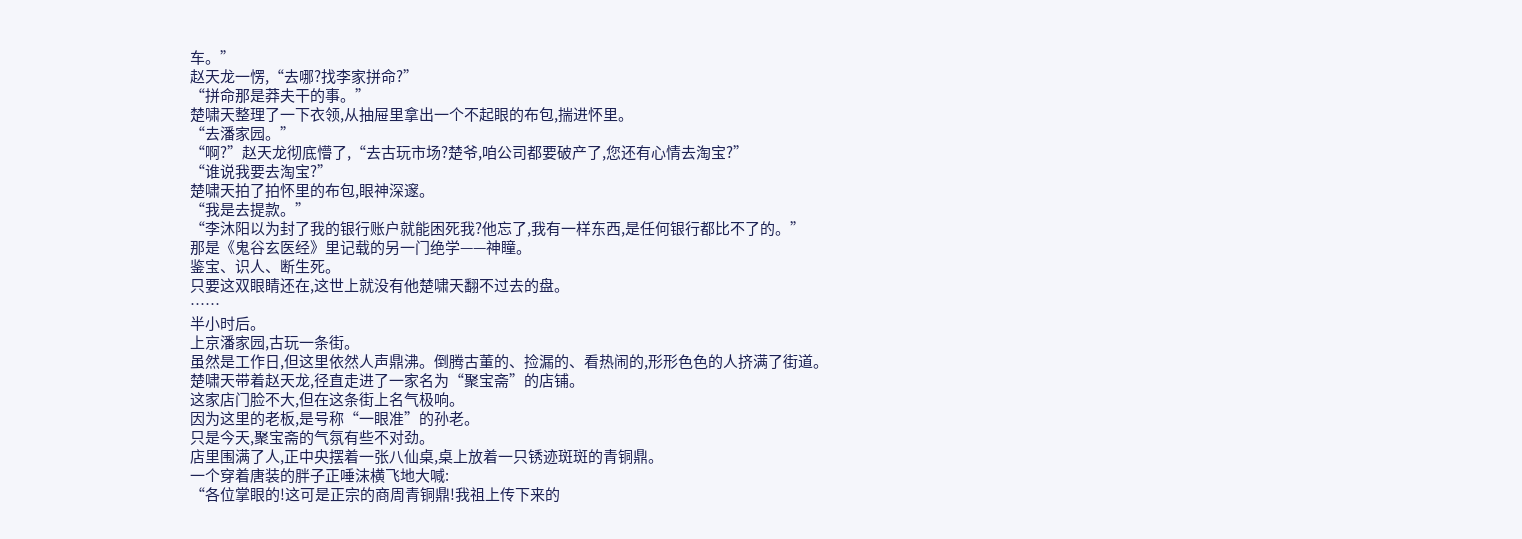车。”
赵天龙一愣,“去哪?找李家拼命?”
“拼命那是莽夫干的事。”
楚啸天整理了一下衣领,从抽屉里拿出一个不起眼的布包,揣进怀里。
“去潘家园。”
“啊?”赵天龙彻底懵了,“去古玩市场?楚爷,咱公司都要破产了,您还有心情去淘宝?”
“谁说我要去淘宝?”
楚啸天拍了拍怀里的布包,眼神深邃。
“我是去提款。”
“李沐阳以为封了我的银行账户就能困死我?他忘了,我有一样东西,是任何银行都比不了的。”
那是《鬼谷玄医经》里记载的另一门绝学——神瞳。
鉴宝、识人、断生死。
只要这双眼睛还在,这世上就没有他楚啸天翻不过去的盘。
……
半小时后。
上京潘家园,古玩一条街。
虽然是工作日,但这里依然人声鼎沸。倒腾古董的、捡漏的、看热闹的,形形色色的人挤满了街道。
楚啸天带着赵天龙,径直走进了一家名为“聚宝斋”的店铺。
这家店门脸不大,但在这条街上名气极响。
因为这里的老板,是号称“一眼准”的孙老。
只是今天,聚宝斋的气氛有些不对劲。
店里围满了人,正中央摆着一张八仙桌,桌上放着一只锈迹斑斑的青铜鼎。
一个穿着唐装的胖子正唾沫横飞地大喊:
“各位掌眼的!这可是正宗的商周青铜鼎!我祖上传下来的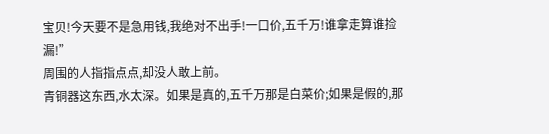宝贝!今天要不是急用钱,我绝对不出手!一口价,五千万!谁拿走算谁捡漏!”
周围的人指指点点,却没人敢上前。
青铜器这东西,水太深。如果是真的,五千万那是白菜价;如果是假的,那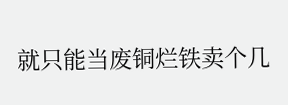就只能当废铜烂铁卖个几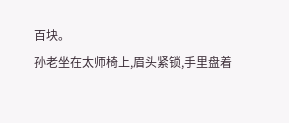百块。
孙老坐在太师椅上,眉头紧锁,手里盘着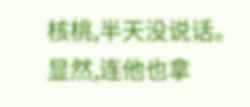核桃,半天没说话。
显然,连他也拿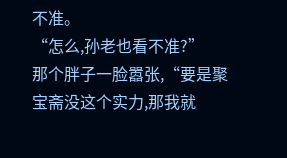不准。
“怎么,孙老也看不准?”
那个胖子一脸嚣张,“要是聚宝斋没这个实力,那我就